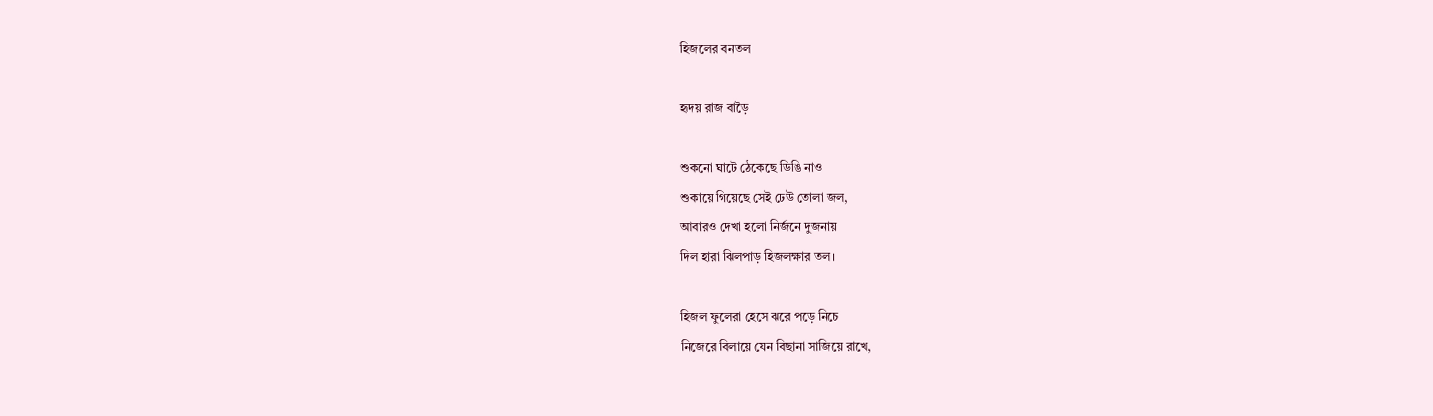হিজলের বনতল

হৃদয় রাজ বাড়ৈ

শুকনো ঘাটে ঠেকেছে ডিঙি নাও
শুকায়ে গিয়েছে সেই ঢেউ তোলা জল,
আবারও দেখা হলো নির্জনে দুজনায়
দিল হারা ঝিলপাড় হিজলক্ষার তল।

হিজল ফুলেরা হেসে ঝরে পড়ে নিচে
নিজেরে বিলায়ে যেন বিছানা সাজিয়ে রাখে,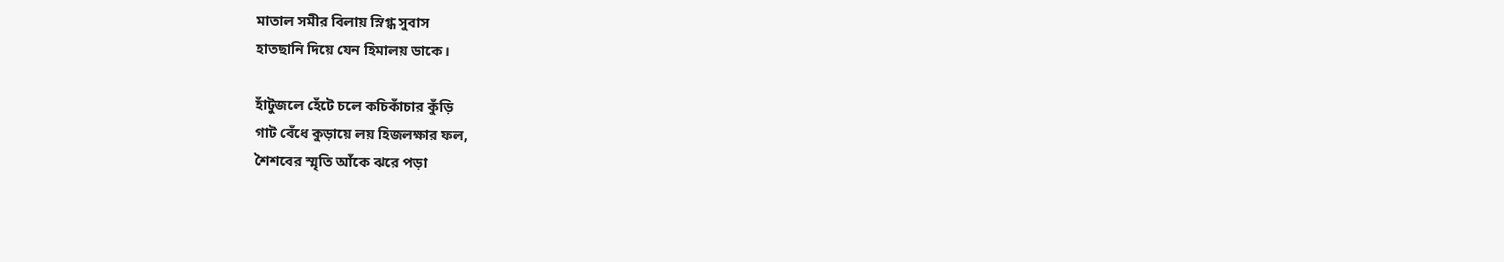মাতাল সমীর বিলায় স্নিগ্ধ সুবাস
হাতছানি দিয়ে যেন হিমালয় ডাকে।

হাঁটুজলে হেঁটে চলে কচিকাঁচার কুঁড়ি
গাট বেঁধে কুড়ায়ে লয় হিজলক্ষার ফল,
শৈশবের স্মৃতি আঁকে ঝরে পড়া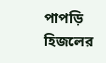পাপড়ি
হিজলের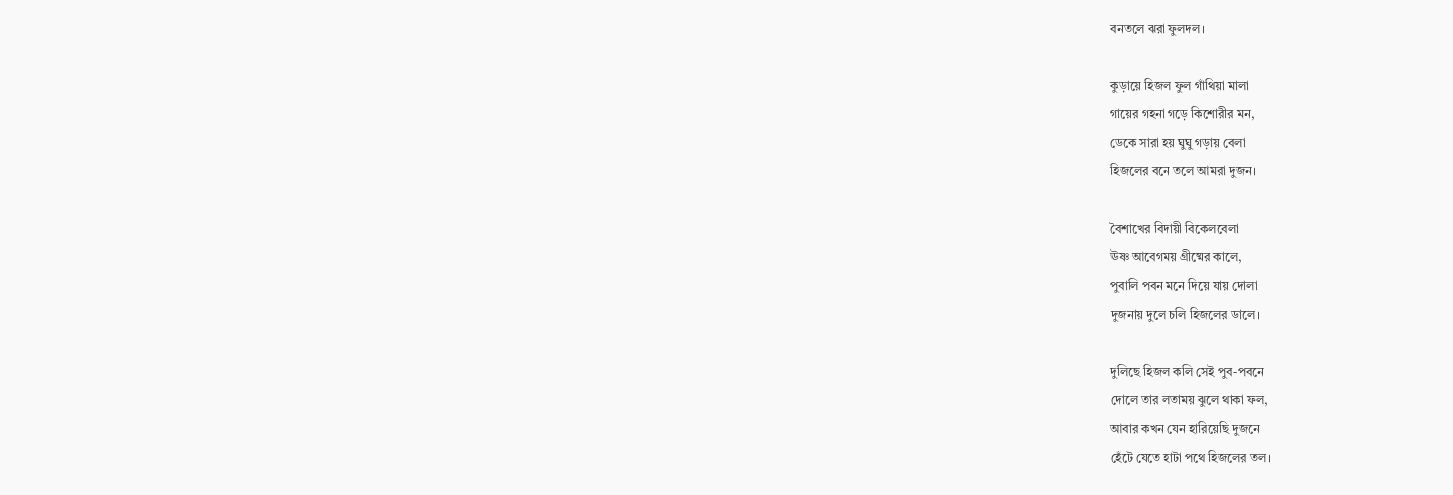বনতলে ঝরা ফুলদল।

কুড়ায়ে হিজল ফুল গাঁথিয়া মালা
গায়ের গহনা গড়ে কিশোরীর মন,
ডেকে সারা হয় ঘুঘু গড়ায় বেলা
হিজলের বনে তলে আমরা দুজন।

বৈশাখের বিদায়ী বিকেলবেলা
ঊষ্ণ আবেগময় গ্রীষ্মের কালে,
পুবালি পবন মনে দিয়ে যায় দোলা
দুজনায় দুলে চলি হিজলের ডালে।

দুলিছে হিজল কলি সেই পুব-পবনে
দোলে তার লতাময় ঝুলে থাকা ফল,
আবার কখন যেন হারিয়েছি দুজনে
হেঁটে যেতে হাটা পথে হিজলের তল।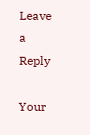Leave a Reply

Your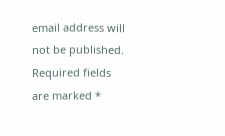email address will not be published. Required fields are marked *